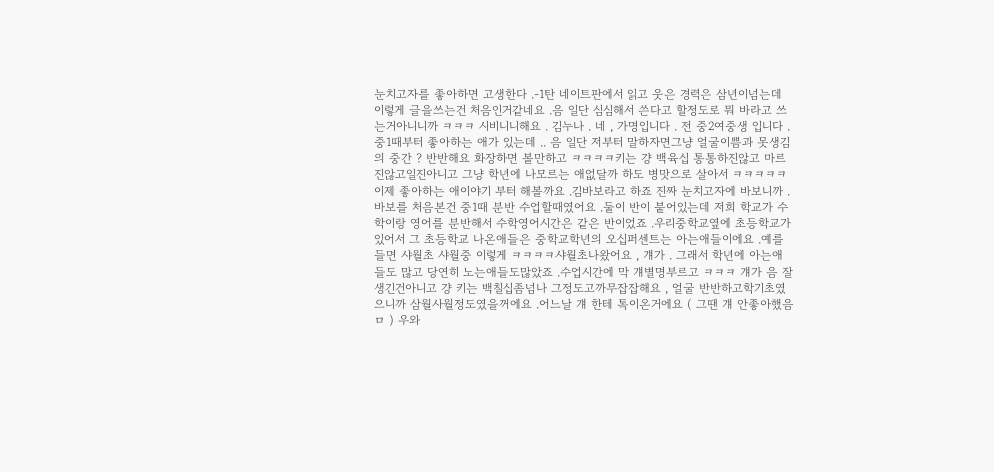눈치고자를 좋아하면 고생한다 .-1탄 네이트판에서 읽고 웃은 경력은 삼년이넘는데 이렇게 글을쓰는건 처음인거같네요 .음 일단 심심해서 쓴다고 할정도로 뭐 바라고 쓰는거아니니까 ㅋㅋㅋ 시비니니해요 . 김누나 . 네 , 가명입니다 . 전 중2여중생 입니다 .중1때부터 좋아하는 애가 있는데 .. 음 일단 저부터 말하자면그냥 얼굴이쁨과 못생김의 중간 ? 반반해요 화장하면 볼만하고 ㅋㅋㅋㅋ키는 걍 백육십 통통하진않고 마르진않고일진아니고 그냥 학년에 나모르는 애없달까 하도 병맛으로 살아서 ㅋㅋㅋㅋㅋ 이제 좋아하는 애이야기 부터 해볼까요 .김바보라고 하죠 진짜 눈치고자에 바보니까 .바보를 처음본건 중1때 분반 수업할때였어요 .둘이 반이 붙어있는데 저희 학교가 수학이랑 영어를 분반해서 수학영어시간은 같은 반이었죠 .우리중학교옆에 초등학교가 있어서 그 초등학교 나온애들은 중학교학년의 오십퍼센트는 아는애들이에요 .예를 들면 샤월초 샤월중 이렇게 ㅋㅋㅋㅋ샤월초나왔어요 , 걔가 . 그래서 학년에 아는애들도 많고 당연히 노는애들도많았죠 .수업시간에 막 걔별명부르고 ㅋㅋㅋ 걔가 음 잘생긴건아니고 걍 키는 백칠십좀넘나 그정도고까무잡잡해요 , 얼굴 반반하고학기초였으니까 삼월사월정도였을꺼에요 .어느날 걔 한테 톡이온거에요 ( 그땐 걔 안좋아했음ㅁ ) 우와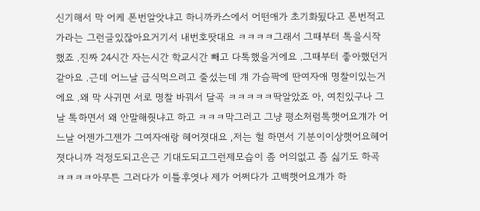신기해서 막 어케 폰번알앗냐고 하니까카스에서 어떤애가 초기화됬다고 폰번적고가라는 그런글있잖아요거기서 내번호땃대요 ㅋㅋㅋㅋ그래서 그때부터 톡을시작했죠 .진짜 24시간 자는시간 학교시간 빼고 다톡했을거에요 .그때부터 좋아했던거 같아요 .근데 어느날 급식먹으려고 줄섰는데 걔 가슴팍에 딴여자애 명찰이있는거에요 .왜 막 사귀면 서로 명찰 바꿔서 달곡 ㅋㅋㅋㅋㅋ딱알았죠 아, 여친있구나 그날 톡하면서 왜 안말해줫냐고 하고 ㅋㅋㅋ막그러고 그냥 평소처럼톡햇어요걔가 어느날 어젠가그젠가 그여자애랑 헤어졋대요 ,저는 헐 하면서 기분이이상햇어요헤어졋다니까 걱정도되고은근 기대도되고그런제모습이 좀 어의없고 좀 싫기도 하곡 ㅋㅋㅋㅋ아무튼 그러다가 이틀후엿나 제가 어쩌다가 고백햇어요걔가 하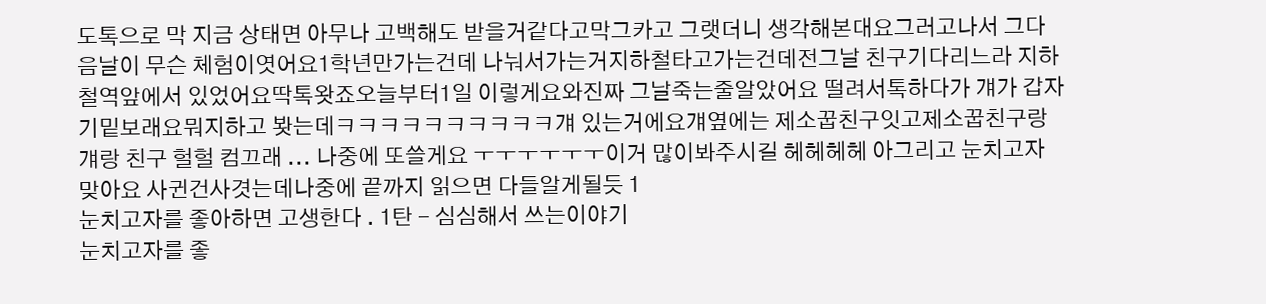도톡으로 막 지금 상태면 아무나 고백해도 받을거같다고막그카고 그랫더니 생각해본대요그러고나서 그다음날이 무슨 체험이엿어요1학년만가는건데 나눠서가는거지하철타고가는건데전그날 친구기다리느라 지하철역앞에서 있었어요딱톡왓죠오늘부터1일 이렇게요와진짜 그날죽는줄알았어요 떨려서톡하다가 걔가 갑자기밑보래요뭐지하고 봣는데ㅋㅋㅋㅋㅋㅋㅋㅋㅋㅋ걔 있는거에요걔옆에는 제소꿉친구잇고제소꿉친구랑 걔랑 친구 헐헐 컴끄래 ... 나중에 또쓸게요 ㅜㅜㅜㅜㅜㅜ이거 많이봐주시길 헤헤헤헤 아그리고 눈치고자맞아요 사귄건사겻는데나중에 끝까지 읽으면 다들알게될듯 1
눈치고자를 좋아하면 고생한다 . 1탄 - 심심해서 쓰는이야기
눈치고자를 좋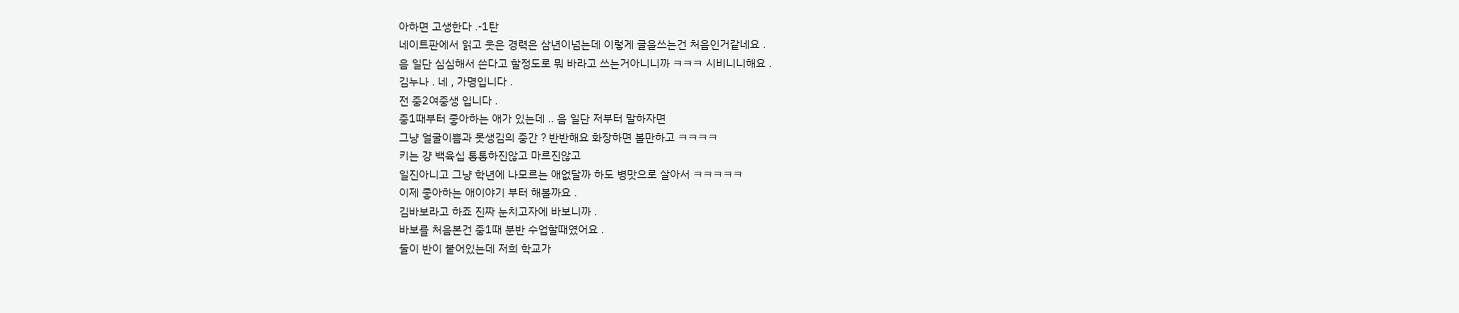아하면 고생한다 .-1탄
네이트판에서 읽고 웃은 경력은 삼년이넘는데 이렇게 글을쓰는건 처음인거같네요 .
음 일단 심심해서 쓴다고 할정도로 뭐 바라고 쓰는거아니니까 ㅋㅋㅋ 시비니니해요 .
김누나 . 네 , 가명입니다 .
전 중2여중생 입니다 .
중1때부터 좋아하는 애가 있는데 .. 음 일단 저부터 말하자면
그냥 얼굴이쁨과 못생김의 중간 ? 반반해요 화장하면 볼만하고 ㅋㅋㅋㅋ
키는 걍 백육십 통통하진않고 마르진않고
일진아니고 그냥 학년에 나모르는 애없달까 하도 병맛으로 살아서 ㅋㅋㅋㅋㅋ
이제 좋아하는 애이야기 부터 해볼까요 .
김바보라고 하죠 진짜 눈치고자에 바보니까 .
바보를 처음본건 중1때 분반 수업할때였어요 .
둘이 반이 붙어있는데 저희 학교가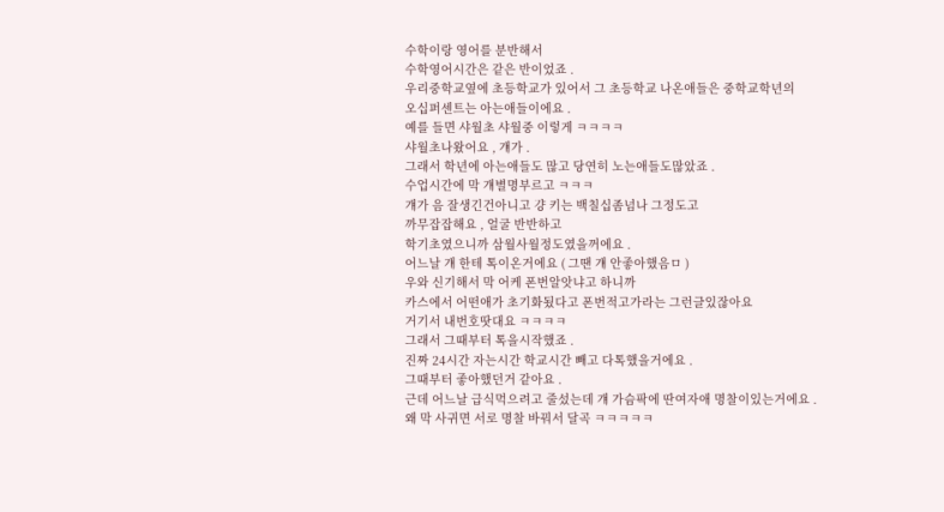수학이랑 영어를 분반해서
수학영어시간은 같은 반이었죠 .
우리중학교옆에 초등학교가 있어서 그 초등학교 나온애들은 중학교학년의
오십퍼센트는 아는애들이에요 .
예를 들면 샤월초 샤월중 이렇게 ㅋㅋㅋㅋ
샤월초나왔어요 , 걔가 .
그래서 학년에 아는애들도 많고 당연히 노는애들도많았죠 .
수업시간에 막 걔별명부르고 ㅋㅋㅋ
걔가 음 잘생긴건아니고 걍 키는 백칠십좀넘나 그정도고
까무잡잡해요 , 얼굴 반반하고
학기초였으니까 삼월사월정도였을꺼에요 .
어느날 걔 한테 톡이온거에요 ( 그땐 걔 안좋아했음ㅁ )
우와 신기해서 막 어케 폰번알앗냐고 하니까
카스에서 어떤애가 초기화됬다고 폰번적고가라는 그런글있잖아요
거기서 내번호땃대요 ㅋㅋㅋㅋ
그래서 그때부터 톡을시작했죠 .
진짜 24시간 자는시간 학교시간 빼고 다톡했을거에요 .
그때부터 좋아했던거 같아요 .
근데 어느날 급식먹으려고 줄섰는데 걔 가슴팍에 딴여자애 명찰이있는거에요 .
왜 막 사귀면 서로 명찰 바꿔서 달곡 ㅋㅋㅋㅋㅋ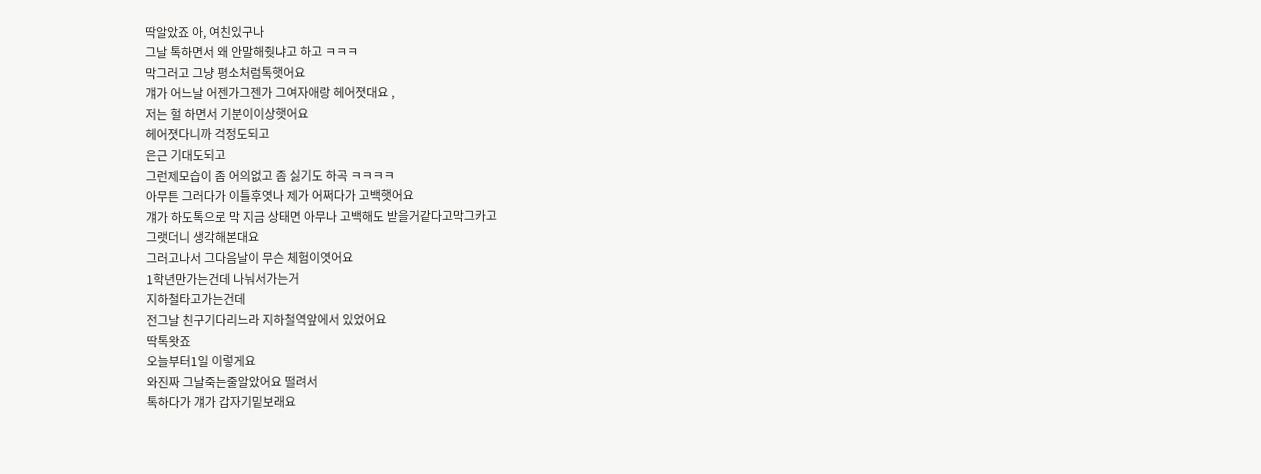딱알았죠 아, 여친있구나
그날 톡하면서 왜 안말해줫냐고 하고 ㅋㅋㅋ
막그러고 그냥 평소처럼톡햇어요
걔가 어느날 어젠가그젠가 그여자애랑 헤어졋대요 ,
저는 헐 하면서 기분이이상햇어요
헤어졋다니까 걱정도되고
은근 기대도되고
그런제모습이 좀 어의없고 좀 싫기도 하곡 ㅋㅋㅋㅋ
아무튼 그러다가 이틀후엿나 제가 어쩌다가 고백햇어요
걔가 하도톡으로 막 지금 상태면 아무나 고백해도 받을거같다고막그카고
그랫더니 생각해본대요
그러고나서 그다음날이 무슨 체험이엿어요
1학년만가는건데 나눠서가는거
지하철타고가는건데
전그날 친구기다리느라 지하철역앞에서 있었어요
딱톡왓죠
오늘부터1일 이렇게요
와진짜 그날죽는줄알았어요 떨려서
톡하다가 걔가 갑자기밑보래요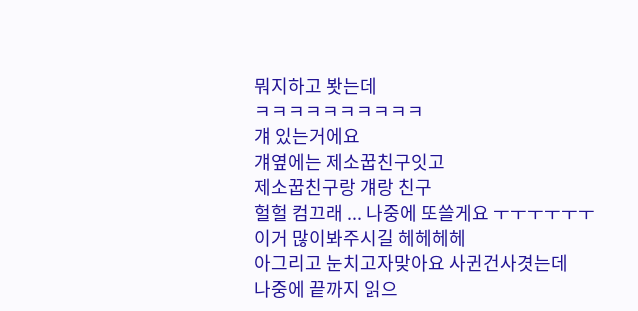뭐지하고 봣는데
ㅋㅋㅋㅋㅋㅋㅋㅋㅋㅋ
걔 있는거에요
걔옆에는 제소꿉친구잇고
제소꿉친구랑 걔랑 친구
헐헐 컴끄래 ... 나중에 또쓸게요 ㅜㅜㅜㅜㅜㅜ
이거 많이봐주시길 헤헤헤헤
아그리고 눈치고자맞아요 사귄건사겻는데
나중에 끝까지 읽으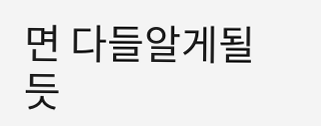면 다들알게될듯